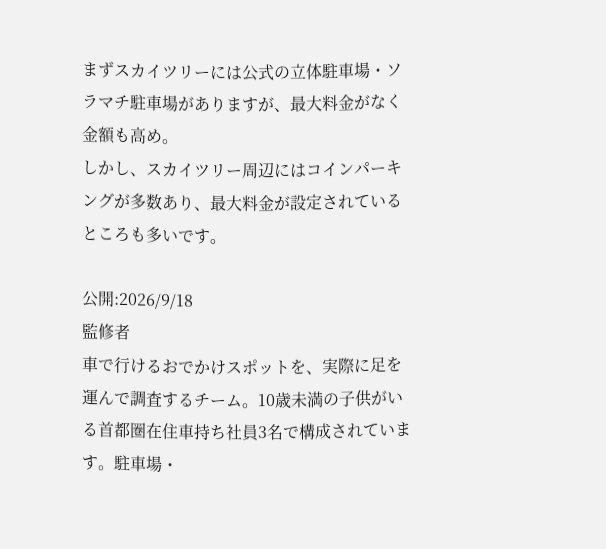まずスカイツリーには公式の立体駐車場・ソラマチ駐車場がありますが、最大料金がなく金額も高め。
しかし、スカイツリー周辺にはコインパーキングが多数あり、最大料金が設定されているところも多いです。

公開:2026/9/18
監修者
車で行けるおでかけスポットを、実際に足を運んで調査するチーム。10歳未満の子供がいる首都圏在住車持ち社員3名で構成されています。駐車場・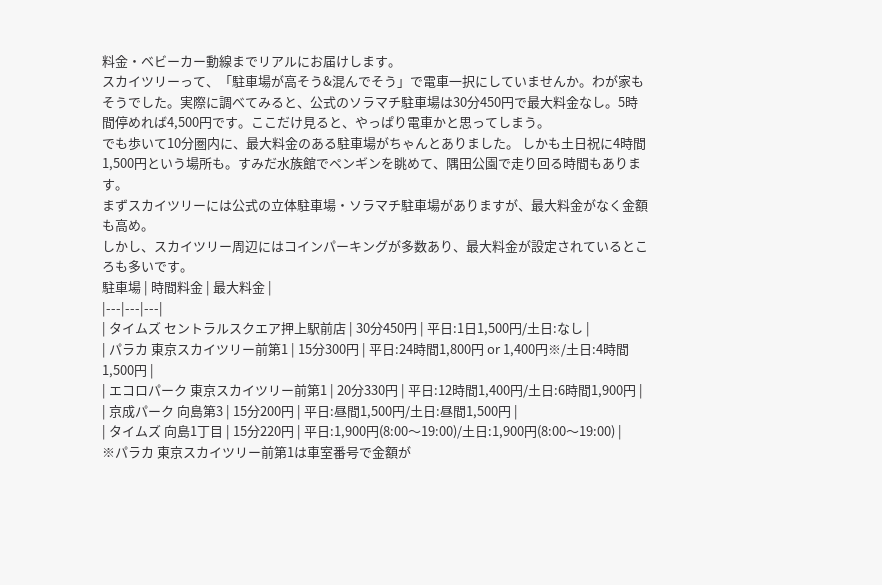料金・ベビーカー動線までリアルにお届けします。
スカイツリーって、「駐車場が高そう&混んでそう」で電車一択にしていませんか。わが家もそうでした。実際に調べてみると、公式のソラマチ駐車場は30分450円で最大料金なし。5時間停めれば4,500円です。ここだけ見ると、やっぱり電車かと思ってしまう。
でも歩いて10分圏内に、最大料金のある駐車場がちゃんとありました。 しかも土日祝に4時間1,500円という場所も。すみだ水族館でペンギンを眺めて、隅田公園で走り回る時間もあります。
まずスカイツリーには公式の立体駐車場・ソラマチ駐車場がありますが、最大料金がなく金額も高め。
しかし、スカイツリー周辺にはコインパーキングが多数あり、最大料金が設定されているところも多いです。
駐車場 | 時間料金 | 最大料金 |
|---|---|---|
| タイムズ セントラルスクエア押上駅前店 | 30分450円 | 平日:1日1,500円/土日:なし |
| パラカ 東京スカイツリー前第1 | 15分300円 | 平日:24時間1,800円 or 1,400円※/土日:4時間1,500円 |
| エコロパーク 東京スカイツリー前第1 | 20分330円 | 平日:12時間1,400円/土日:6時間1,900円 |
| 京成パーク 向島第3 | 15分200円 | 平日:昼間1,500円/土日:昼間1,500円 |
| タイムズ 向島1丁目 | 15分220円 | 平日:1,900円(8:00〜19:00)/土日:1,900円(8:00〜19:00) |
※パラカ 東京スカイツリー前第1は車室番号で金額が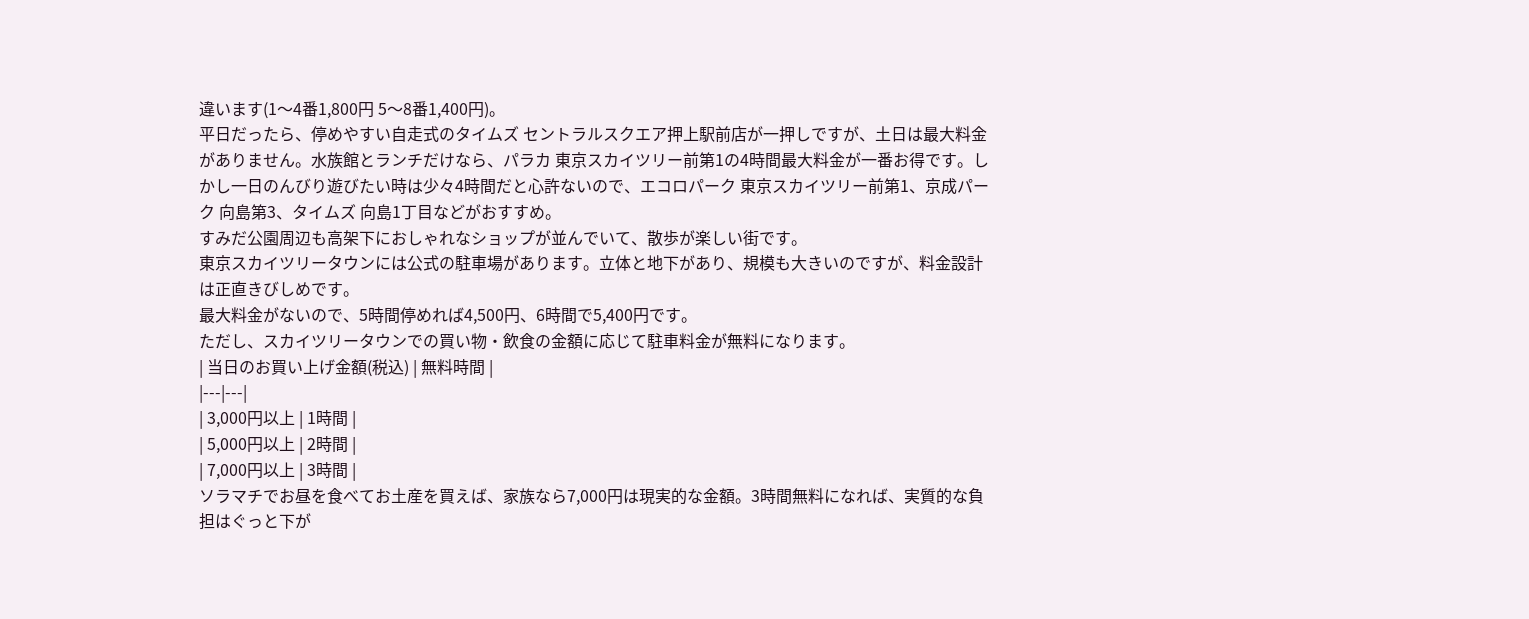違います(1〜4番1,800円 5〜8番1,400円)。
平日だったら、停めやすい自走式のタイムズ セントラルスクエア押上駅前店が一押しですが、土日は最大料金がありません。水族館とランチだけなら、パラカ 東京スカイツリー前第1の4時間最大料金が一番お得です。しかし一日のんびり遊びたい時は少々4時間だと心許ないので、エコロパーク 東京スカイツリー前第1、京成パーク 向島第3、タイムズ 向島1丁目などがおすすめ。
すみだ公園周辺も高架下におしゃれなショップが並んでいて、散歩が楽しい街です。
東京スカイツリータウンには公式の駐車場があります。立体と地下があり、規模も大きいのですが、料金設計は正直きびしめです。
最大料金がないので、5時間停めれば4,500円、6時間で5,400円です。
ただし、スカイツリータウンでの買い物・飲食の金額に応じて駐車料金が無料になります。
| 当日のお買い上げ金額(税込) | 無料時間 |
|---|---|
| 3,000円以上 | 1時間 |
| 5,000円以上 | 2時間 |
| 7,000円以上 | 3時間 |
ソラマチでお昼を食べてお土産を買えば、家族なら7,000円は現実的な金額。3時間無料になれば、実質的な負担はぐっと下が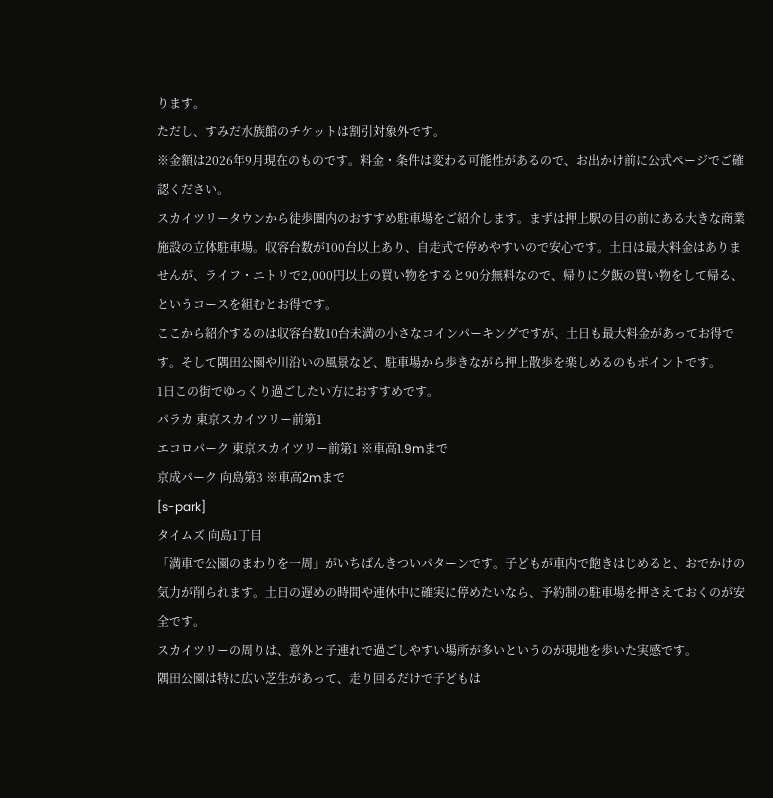ります。
ただし、すみだ水族館のチケットは割引対象外です。
※金額は2026年9月現在のものです。料金・条件は変わる可能性があるので、お出かけ前に公式ページでご確認ください。
スカイツリータウンから徒歩圏内のおすすめ駐車場をご紹介します。まずは押上駅の目の前にある大きな商業施設の立体駐車場。収容台数が100台以上あり、自走式で停めやすいので安心です。土日は最大料金はありませんが、ライフ・ニトリで2,000円以上の買い物をすると90分無料なので、帰りに夕飯の買い物をして帰る、というコースを組むとお得です。
ここから紹介するのは収容台数10台未満の小さなコインパーキングですが、土日も最大料金があってお得です。そして隅田公園や川沿いの風景など、駐車場から歩きながら押上散歩を楽しめるのもポイントです。
1日この街でゆっくり過ごしたい方におすすめです。
パラカ 東京スカイツリー前第1
エコロパーク 東京スカイツリー前第1 ※車高1.9mまで
京成パーク 向島第3 ※車高2mまで
[s-park]
タイムズ 向島1丁目
「満車で公園のまわりを一周」がいちばんきついパターンです。子どもが車内で飽きはじめると、おでかけの気力が削られます。土日の遅めの時間や連休中に確実に停めたいなら、予約制の駐車場を押さえておくのが安全です。
スカイツリーの周りは、意外と子連れで過ごしやすい場所が多いというのが現地を歩いた実感です。
隅田公園は特に広い芝生があって、走り回るだけで子どもは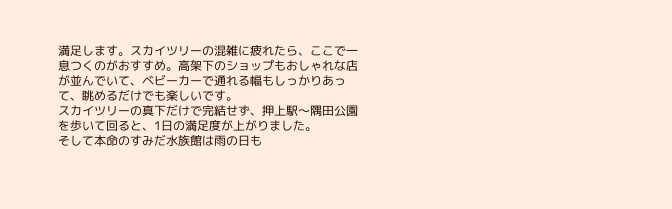満足します。スカイツリーの混雑に疲れたら、ここで一息つくのがおすすめ。高架下のショップもおしゃれな店が並んでいて、ベビーカーで通れる幅もしっかりあって、眺めるだけでも楽しいです。
スカイツリーの真下だけで完結せず、押上駅〜隅田公園を歩いて回ると、1日の満足度が上がりました。
そして本命のすみだ水族館は雨の日も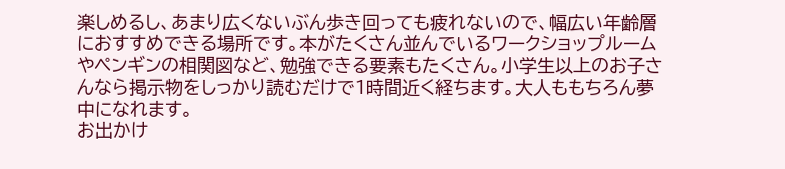楽しめるし、あまり広くないぶん歩き回っても疲れないので、幅広い年齢層におすすめできる場所です。本がたくさん並んでいるワークショップルームやペンギンの相関図など、勉強できる要素もたくさん。小学生以上のお子さんなら掲示物をしっかり読むだけで1時間近く経ちます。大人ももちろん夢中になれます。
お出かけ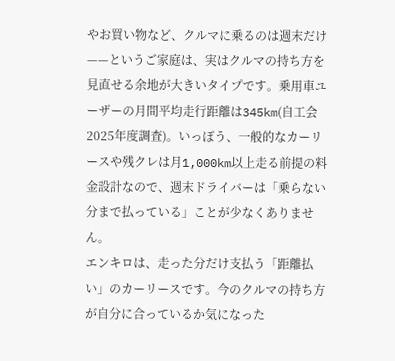やお買い物など、クルマに乗るのは週末だけ——というご家庭は、実はクルマの持ち方を見直せる余地が大きいタイプです。乗用車ユーザーの月間平均走行距離は345km(自工会 2025年度調査)。いっぽう、一般的なカーリースや残クレは月1,000km以上走る前提の料金設計なので、週末ドライバーは「乗らない分まで払っている」ことが少なくありません。
エンキロは、走った分だけ支払う「距離払い」のカーリースです。今のクルマの持ち方が自分に合っているか気になった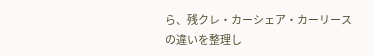ら、残クレ・カーシェア・カーリースの違いを整理し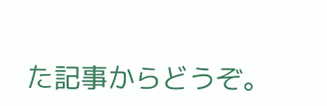た記事からどうぞ。